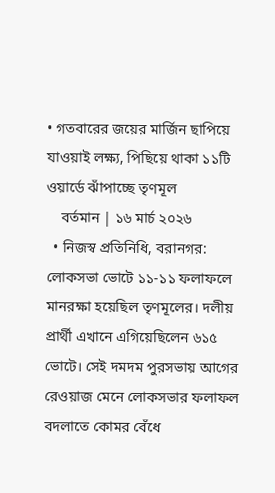• গতবারের জয়ের মার্জিন ছাপিয়ে যাওয়াই লক্ষ্য, পিছিয়ে থাকা ১১টি ওয়ার্ডে ঝাঁপাচ্ছে তৃণমূল
    বর্তমান | ১৬ মার্চ ২০২৬
  • নিজস্ব প্রতিনিধি, বরানগর: লোকসভা ভোটে ১১-১১ ফলাফলে মানরক্ষা হয়েছিল তৃণমূলের। দলীয় প্রার্থী এখানে এগিয়েছিলেন ৬১৫ ভোটে। সেই দমদম পুরসভায় আগের রেওয়াজ মেনে লোকসভার ফলাফল বদলাতে কোমর বেঁধে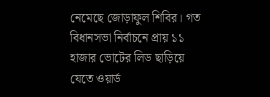নেমেছে জোড়াফুল শিবির। গত বিধানসভা নির্বাচনে প্রায় ১১ হাজার ভোটের লিড ছাড়িয়ে যেতে ওয়ার্ড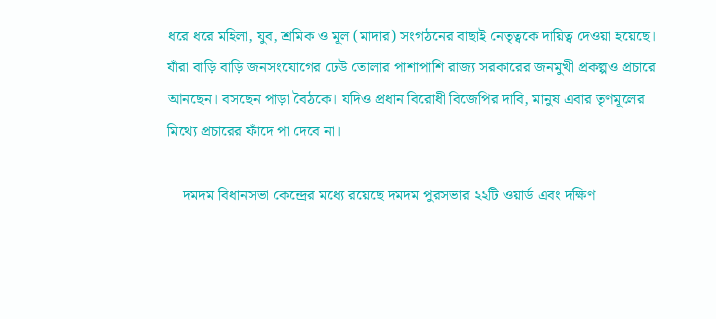ধরে ধরে মহিলা, যুব, শ্রমিক ও মূল (মাদার) সংগঠনের বাছাই নেতৃত্বকে দায়িত্ব দেওয়া হয়েছে। যাঁরা বাড়ি বাড়ি জনসংযোগের ঢেউ তোলার পাশাপাশি রাজ্য সরকারের জনমুখী প্রকল্পও প্রচারে আনছেন। বসছেন পাড়া বৈঠকে। যদিও প্রধান বিরোধী বিজেপির দাবি, মানুষ এবার তৃণমূলের মিথ্যে প্রচারের ফাঁদে পা দেবে না।

    দমদম বিধানসভা কেন্দ্রের মধ্যে রয়েছে দমদম পুরসভার ২২টি ওয়ার্ড এবং দক্ষিণ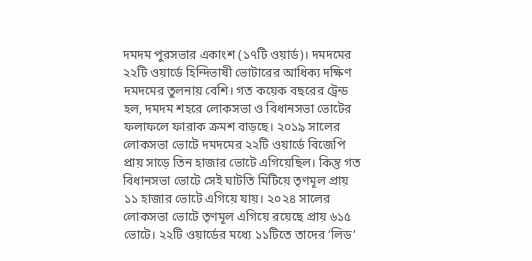দমদম পুরসভার একাংশ (১৭টি ওয়ার্ড)। দমদমের ২২টি ওয়ার্ডে হিন্দিভাষী ভোটারের আধিক্য দক্ষিণ দমদমের তুলনায় বেশি। গত কয়েক বছরের ট্রেন্ড হল, দমদম শহরে লোকসভা ও বিধানসভা ভোটের ফলাফলে ফারাক ক্রমশ বাড়ছে। ২০১৯ সালের লোকসভা ভোটে দমদমের ২২টি ওয়ার্ডে বিজেপি প্রায় সাড়ে তিন হাজার ভোটে এগিয়েছিল। কিন্তু গত বিধানসভা ভোটে সেই ঘাটতি মিটিয়ে তৃণমূল প্রায় ১১ হাজার ভোটে এগিয়ে যায়। ২০২৪ সালের লোকসভা ভোটে তৃণমূল এগিয়ে রয়েছে প্রায় ৬১৫ ভোটে। ২২টি ওয়ার্ডের মধ্যে ১১টিতে তাদের ‘লিড’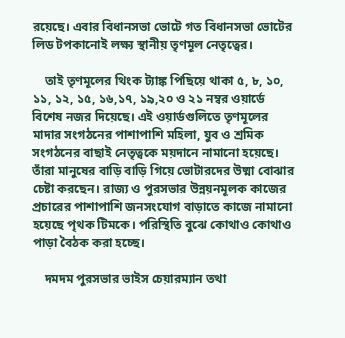রয়েছে। এবার বিধানসভা ভোটে গত বিধানসভা ভোটের লিড টপকানোই লক্ষ্য স্থানীয় তৃণমূল নেতৃত্বের।

    তাই তৃণমূলের থিংক ট্যাঙ্ক পিছিয়ে থাকা ৫, ৮, ১০, ১১, ১২, ১৫, ১৬,১৭, ১৯,২০ ও ২১ নম্বর ওয়ার্ডে বিশেষ নজর দিয়েছে। এই ওয়ার্ডগুলিতে তৃণমূলের মাদার সংগঠনের পাশাপাশি মহিলা, যুব ও শ্রমিক সংগঠনের বাছাই নেতৃত্বকে ময়দানে নামানো হয়েছে। তাঁরা মানুষের বাড়ি বাড়ি গিয়ে ভোটারদের উষ্মা বোঝার চেষ্টা করছেন। রাজ্য ও পুরসভার উন্নয়নমূলক কাজের প্রচারের পাশাপাশি জনসংযোগ বাড়াতে কাজে নামানো হয়েছে পৃথক টিমকে। পরিস্থিতি বুঝে কোথাও কোথাও পাড়া বৈঠক করা হচ্ছে।

    দমদম পুরসভার ভাইস চেয়ারম্যান তথা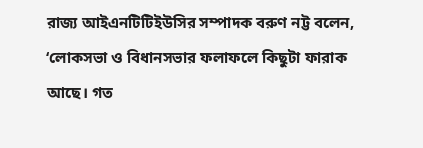রাজ্য আইএনটিটিইউসির সম্পাদক বরুণ নট্ট বলেন, ‘লোকসভা ও বিধানসভার ফলাফলে কিছুটা ফারাক আছে। গত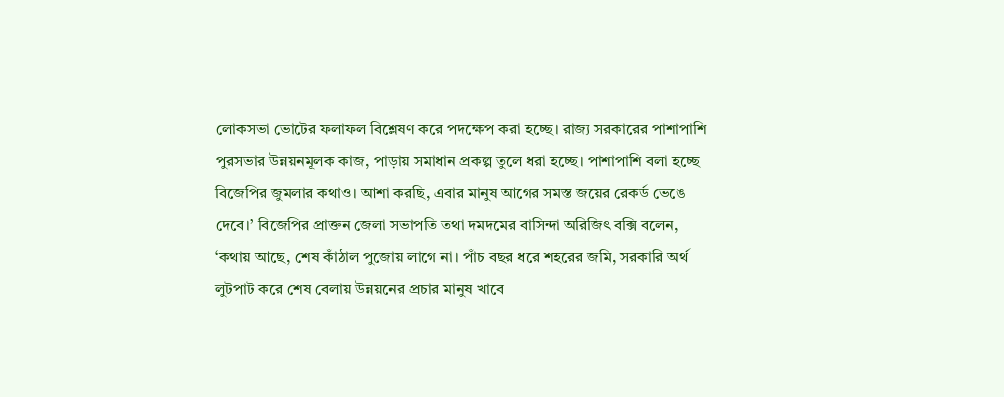লোকসভা ভোটের ফলাফল বিশ্লেষণ করে পদক্ষেপ করা হচ্ছে। রাজ্য সরকারের পাশাপাশি পুরসভার উন্নয়নমূলক কাজ, পাড়ায় সমাধান প্রকল্প তুলে ধরা হচ্ছে। পাশাপাশি বলা হচ্ছে বিজেপির জুমলার কথাও। আশা করছি, এবার মানুষ আগের সমস্ত জয়ের রেকর্ড ভেঙে দেবে।’ বিজেপির প্রাক্তন জেলা সভাপতি তথা দমদমের বাসিন্দা অরিজিৎ বক্সি বলেন, ‘কথায় আছে, শেষ কাঁঠাল পুজোয় লাগে না। পাঁচ বছর ধরে শহরের জমি, সরকারি অর্থ লুটপাট করে শেষ বেলায় উন্নয়নের প্রচার মানুষ খাবে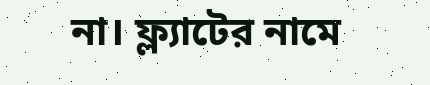না। ফ্ল্যাটের নামে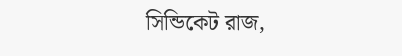সিন্ডিকেট রাজ,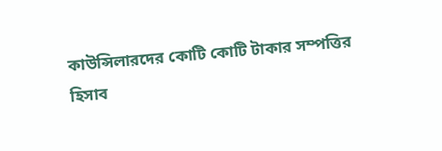কাউন্সিলারদের কোটি কোটি টাকার সম্পত্তির হিসাব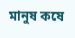মানুষ কষে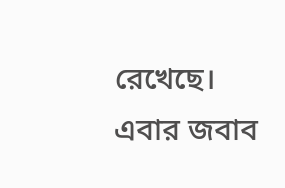রেখেছে। এবার জবাব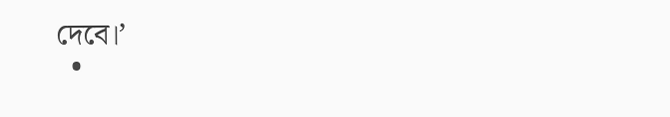দেবে।’
  •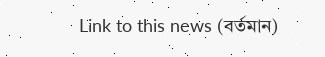Link to this news (বর্তমান)